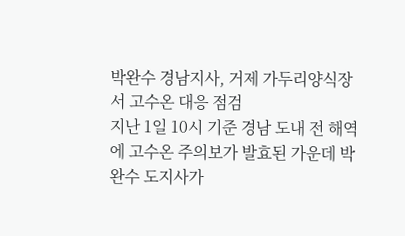박완수 경남지사, 거제 가두리양식장서 고수온 대응 점검
지난 1일 10시 기준 경남 도내 전 해역에 고수온 주의보가 발효된 가운데 박완수 도지사가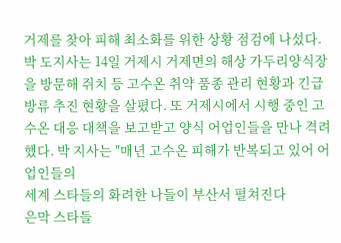거제를 찾아 피해 최소화를 위한 상황 점검에 나섰다. 박 도지사는 14일 거제시 거제면의 해상 가두리양식장을 방문해 쥐치 등 고수온 취약 품종 관리 현황과 긴급 방류 추진 현황을 살폈다. 또 거제시에서 시행 중인 고수온 대응 대책을 보고받고 양식 어업인들을 만나 격려했다. 박 지사는 "매년 고수온 피해가 반복되고 있어 어업인들의
세계 스타들의 화려한 나들이 부산서 펼쳐진다
은막 스타들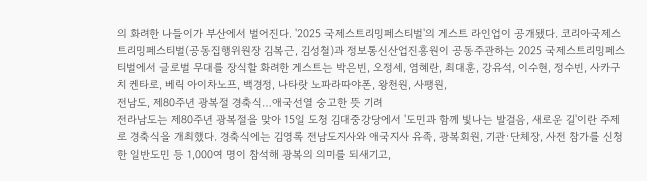의 화려한 나들이가 부산에서 벌어진다. '2025 국제스트리밍페스티벌'의 게스트 라인업이 공개됐다. 코리아국제스트리밍페스티벌(공동집행위원장 김복근, 김성철)과 정보통신산업진흥원이 공동주관하는 2025 국제스트리밍페스티벌에서 글로벌 무대를 장식할 화려한 게스트는 박은빈, 오정세, 염혜란, 최대훈, 강유석, 이수현, 정수빈, 사카구치 켄타로, 베릭 아이차노프, 백경정, 나타랏 노파라따야폰, 왕천원, 사팽원,
전남도, 제80주년 광복절 경축식…애국선열 숭고한 뜻 기려
전라남도는 제80주년 광복절을 맞아 15일 도청 김대중강당에서 '도민과 함께 빛나는 발걸음, 새로운 길'이란 주제로 경축식을 개최했다. 경축식에는 김영록 전남도지사와 애국지사 유족, 광복회원, 기관·단체장, 사전 참가를 신청한 일반도민 등 1,000여 명이 참석해 광복의 의미를 되새기고,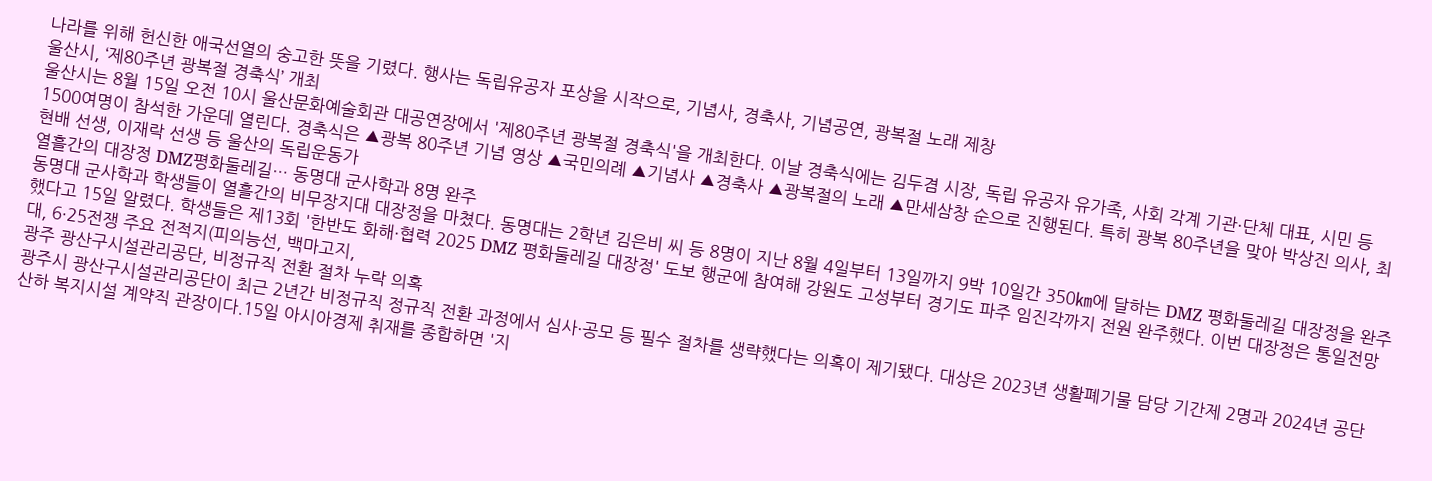나라를 위해 헌신한 애국선열의 숭고한 뜻을 기렸다. 행사는 독립유공자 포상을 시작으로, 기념사, 경축사, 기념공연, 광복절 노래 제창
울산시, ‘제80주년 광복절 경축식’ 개최
울산시는 8월 15일 오전 10시 울산문화예술회관 대공연장에서 '제80주년 광복절 경축식'을 개최한다. 이날 경축식에는 김두겸 시장, 독립 유공자 유가족, 사회 각계 기관·단체 대표, 시민 등 1500여명이 참석한 가운데 열린다. 경축식은 ▲광복 80주년 기념 영상 ▲국민의례 ▲기념사 ▲경축사 ▲광복절의 노래 ▲만세삼창 순으로 진행된다. 특히 광복 80주년을 맞아 박상진 의사, 최현배 선생, 이재락 선생 등 울산의 독립운동가
열흘간의 대장정 DMZ평화둘레길… 동명대 군사학과 8명 완주
동명대 군사학과 학생들이 열흘간의 비무장지대 대장정을 마쳤다. 동명대는 2학년 김은비 씨 등 8명이 지난 8월 4일부터 13일까지 9박 10일간 350㎞에 달하는 DMZ 평화둘레길 대장정을 완주했다고 15일 알렸다. 학생들은 제13회 '한반도 화해·협력 2025 DMZ 평화둘레길 대장정' 도보 행군에 참여해 강원도 고성부터 경기도 파주 임진각까지 전원 완주했다. 이번 대장정은 통일전망대, 6·25전쟁 주요 전적지(피의능선, 백마고지,
광주 광산구시설관리공단, 비정규직 전환 절차 누락 의혹
광주시 광산구시설관리공단이 최근 2년간 비정규직 정규직 전환 과정에서 심사·공모 등 필수 절차를 생략했다는 의혹이 제기됐다. 대상은 2023년 생활폐기물 담당 기간제 2명과 2024년 공단 산하 복지시설 계약직 관장이다.15일 아시아경제 취재를 종합하면 '지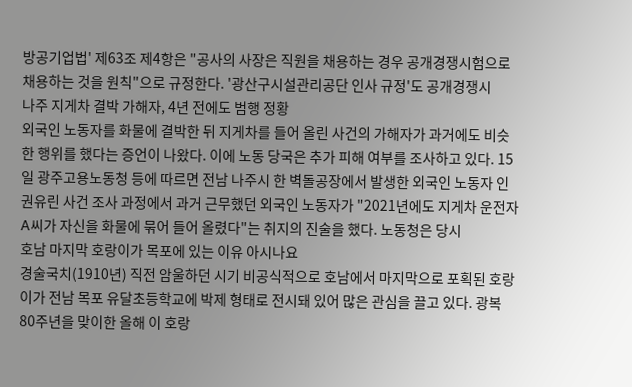방공기업법' 제63조 제4항은 "공사의 사장은 직원을 채용하는 경우 공개경쟁시험으로 채용하는 것을 원칙"으로 규정한다. '광산구시설관리공단 인사 규정'도 공개경쟁시
나주 지게차 결박 가해자, 4년 전에도 범행 정황
외국인 노동자를 화물에 결박한 뒤 지게차를 들어 올린 사건의 가해자가 과거에도 비슷한 행위를 했다는 증언이 나왔다. 이에 노동 당국은 추가 피해 여부를 조사하고 있다. 15일 광주고용노동청 등에 따르면 전남 나주시 한 벽돌공장에서 발생한 외국인 노동자 인권유린 사건 조사 과정에서 과거 근무했던 외국인 노동자가 "2021년에도 지게차 운전자 A씨가 자신을 화물에 묶어 들어 올렸다"는 취지의 진술을 했다. 노동청은 당시
호남 마지막 호랑이가 목포에 있는 이유 아시나요
경술국치(1910년) 직전 암울하던 시기 비공식적으로 호남에서 마지막으로 포획된 호랑이가 전남 목포 유달초등학교에 박제 형태로 전시돼 있어 많은 관심을 끌고 있다. 광복 80주년을 맞이한 올해 이 호랑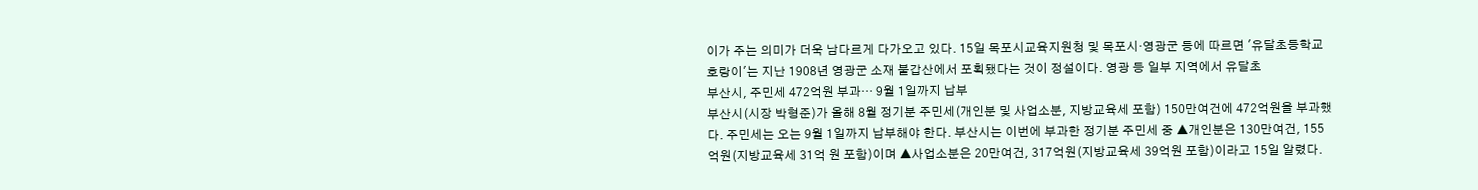이가 주는 의미가 더욱 남다르게 다가오고 있다. 15일 목포시교육지원청 및 목포시·영광군 등에 따르면 '유달초등학교 호랑이'는 지난 1908년 영광군 소재 불갑산에서 포획됐다는 것이 정설이다. 영광 등 일부 지역에서 유달초
부산시, 주민세 472억원 부과… 9월 1일까지 납부
부산시(시장 박형준)가 올해 8월 정기분 주민세(개인분 및 사업소분, 지방교육세 포함) 150만여건에 472억원을 부과했다. 주민세는 오는 9월 1일까지 납부해야 한다. 부산시는 이번에 부과한 정기분 주민세 중 ▲개인분은 130만여건, 155억원(지방교육세 31억 원 포함)이며 ▲사업소분은 20만여건, 317억원(지방교육세 39억원 포함)이라고 15일 알렸다.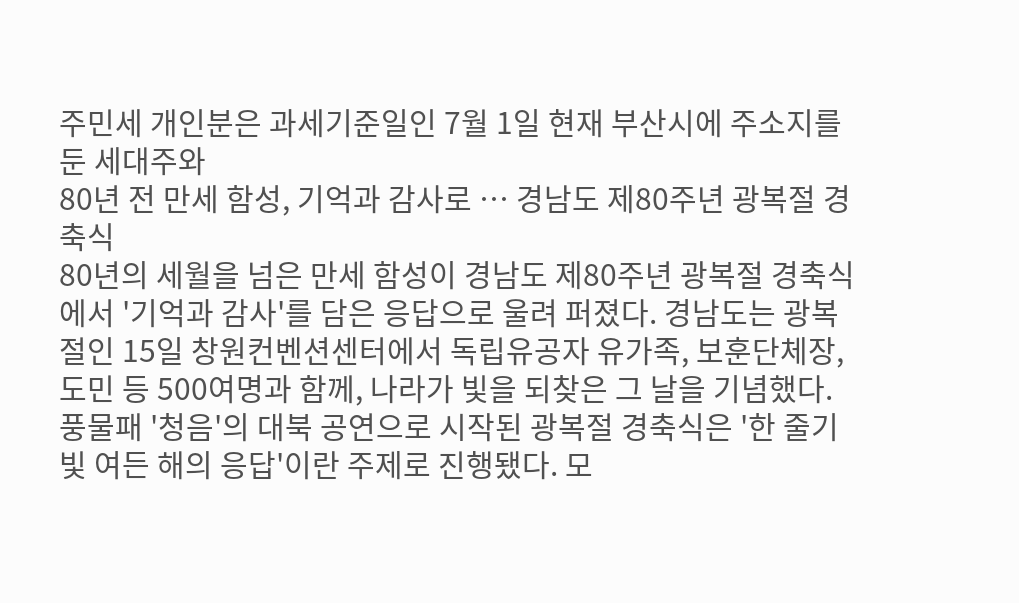주민세 개인분은 과세기준일인 7월 1일 현재 부산시에 주소지를 둔 세대주와
80년 전 만세 함성, 기억과 감사로 … 경남도 제80주년 광복절 경축식
80년의 세월을 넘은 만세 함성이 경남도 제80주년 광복절 경축식에서 '기억과 감사'를 담은 응답으로 울려 퍼졌다. 경남도는 광복절인 15일 창원컨벤션센터에서 독립유공자 유가족, 보훈단체장, 도민 등 500여명과 함께, 나라가 빛을 되찾은 그 날을 기념했다. 풍물패 '청음'의 대북 공연으로 시작된 광복절 경축식은 '한 줄기 빛 여든 해의 응답'이란 주제로 진행됐다. 모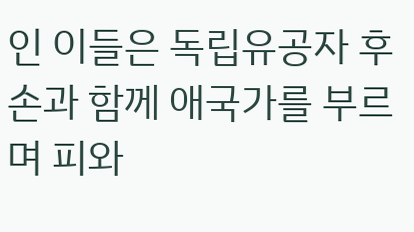인 이들은 독립유공자 후손과 함께 애국가를 부르며 피와